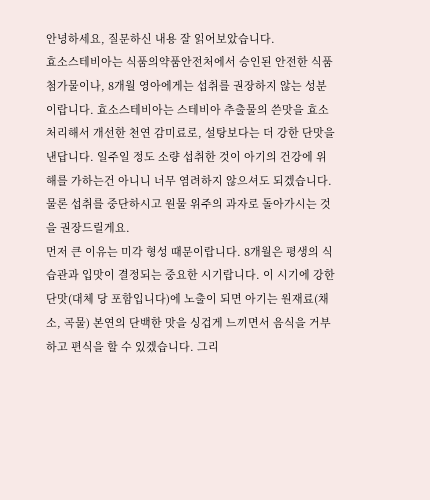안녕하세요, 질문하신 내용 잘 읽어보았습니다.
효소스테비아는 식품의약품안전처에서 승인된 안전한 식품첨가물이나, 8개월 영아에게는 섭취를 권장하지 않는 성분이랍니다. 효소스테비아는 스테비아 추출물의 쓴맛을 효소 처리해서 개선한 천연 감미료로, 설탕보다는 더 강한 단맛을 낸답니다. 일주일 정도 소량 섭취한 것이 아기의 건강에 위해를 가하는건 아니니 너무 염려하지 않으셔도 되겠습니다. 물론 섭취를 중단하시고 원물 위주의 과자로 돌아가시는 것을 권장드릴게요.
먼저 큰 이유는 미각 형성 때문이랍니다. 8개월은 평생의 식습관과 입맛이 결정되는 중요한 시기랍니다. 이 시기에 강한 단맛(대체 당 포함입니다)에 노출이 되면 아기는 원재료(채소, 곡물) 본연의 단백한 맛을 싱겁게 느끼면서 음식을 거부하고 편식을 할 수 있겠습니다. 그리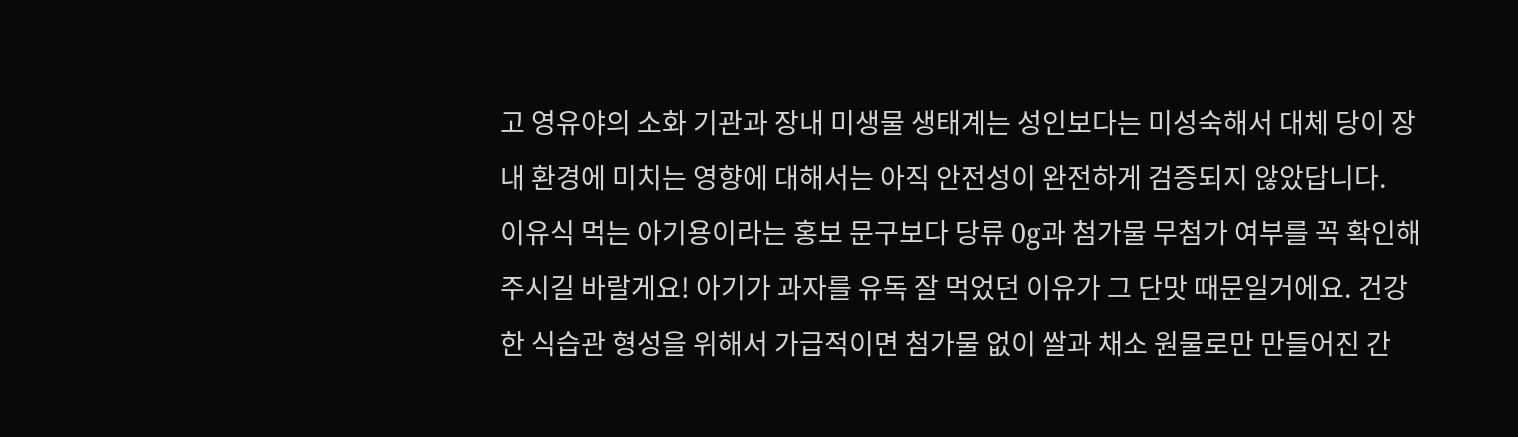고 영유야의 소화 기관과 장내 미생물 생태계는 성인보다는 미성숙해서 대체 당이 장내 환경에 미치는 영향에 대해서는 아직 안전성이 완전하게 검증되지 않았답니다.
이유식 먹는 아기용이라는 홍보 문구보다 당류 0g과 첨가물 무첨가 여부를 꼭 확인해주시길 바랄게요! 아기가 과자를 유독 잘 먹었던 이유가 그 단맛 때문일거에요. 건강한 식습관 형성을 위해서 가급적이면 첨가물 없이 쌀과 채소 원물로만 만들어진 간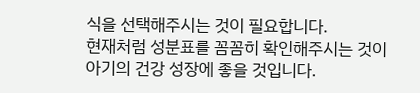식을 선택해주시는 것이 필요합니다.
현재처럼 성분표를 꼼꼼히 확인해주시는 것이 아기의 건강 성장에 좋을 것입니다.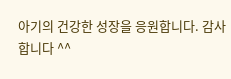아기의 건강한 성장을 응원합니다. 감사합니다 ^^